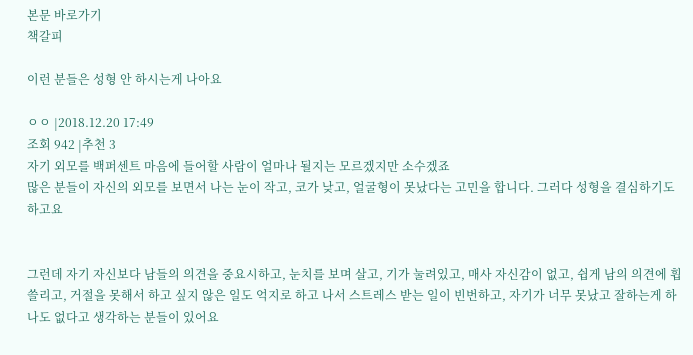본문 바로가기
책갈피

이런 분들은 성형 안 하시는게 나아요

ㅇㅇ |2018.12.20 17:49
조회 942 |추천 3
자기 외모를 백퍼센트 마음에 들어할 사람이 얼마나 될지는 모르겠지만 소수겠죠
많은 분들이 자신의 외모를 보면서 나는 눈이 작고, 코가 낮고, 얼굴형이 못났다는 고민을 합니다. 그러다 성형을 결심하기도 하고요


그런데 자기 자신보다 남들의 의견을 중요시하고, 눈치를 보며 살고, 기가 눌려있고, 매사 자신감이 없고, 쉽게 남의 의견에 휩쓸리고, 거절을 못해서 하고 싶지 않은 일도 억지로 하고 나서 스트레스 받는 일이 빈번하고, 자기가 너무 못났고 잘하는게 하나도 없다고 생각하는 분들이 있어요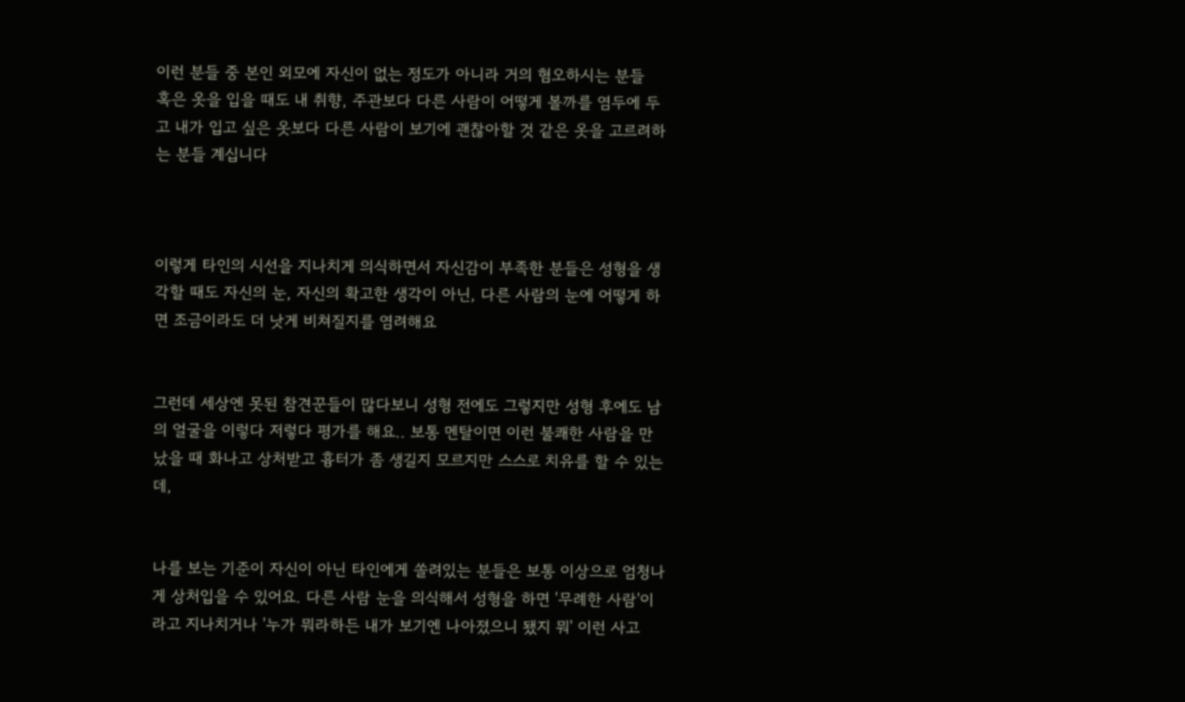이런 분들 중 본인 외모에 자신이 없는 정도가 아니라 거의 혐오하시는 분들
혹은 옷을 입을 때도 내 취향, 주관보다 다른 사람이 어떻게 볼까를 염두에 두고 내가 입고 싶은 옷보다 다른 사람이 보기에 괜찮아할 것 같은 옷을 고르려하는 분들 계십니다



이렇게 타인의 시선을 지나치게 의식하면서 자신감이 부족한 분들은 성형을 생각할 때도 자신의 눈, 자신의 확고한 생각이 아닌, 다른 사람의 눈에 어떻게 하면 조금이라도 더 낫게 비쳐질지를 염려해요


그런데 세상엔 못된 참견꾼들이 많다보니 성형 전에도 그렇지만 성형 후에도 남의 얼굴을 이렇다 저렇다 평가를 해요.. 보통 멘탈이면 이런 불쾌한 사람을 만났을 때 화나고 상처받고 흉터가 좀 생길지 모르지만 스스로 치유를 할 수 있는데,


나를 보는 기준이 자신이 아닌 타인에게 쏠려있는 분들은 보통 이상으로 엄청나게 상처입을 수 있어요. 다른 사람 눈을 의식해서 성형을 하면 '무례한 사람'이라고 지나치거나 '누가 뭐라하든 내가 보기엔 나아졌으니 됐지 뭐' 이런 사고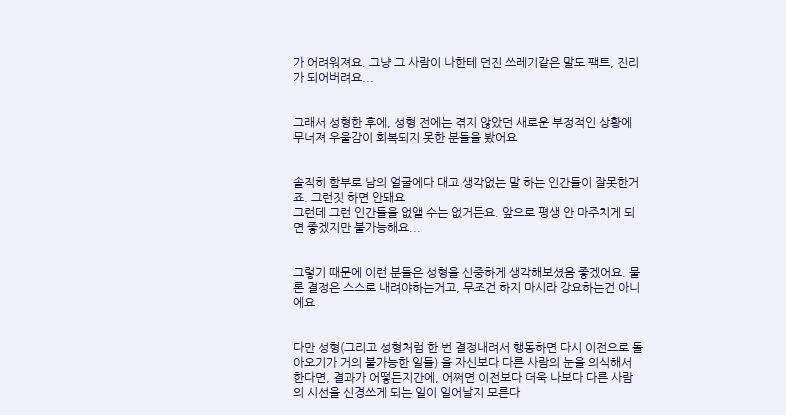가 어려워져요. 그냥 그 사람이 나한테 던진 쓰레기같은 말도 팩트, 진리가 되어버려요...


그래서 성형한 후에, 성형 전에는 겪지 않았던 새로운 부정적인 상황에 무너져 우울감이 회복되지 못한 분들을 봤어요


솔직히 함부로 남의 얼굴에다 대고 생각없는 말 하는 인간들이 잘못한거죠. 그런짓 하면 안돼요
그런데 그런 인간들을 없앨 수는 없거든요. 앞으로 평생 안 마주치게 되면 좋겠지만 불가능해요...


그렇기 때문에 이런 분들은 성형을 신중하게 생각해보셨음 좋겠어요. 물론 결정은 스스로 내려야하는거고, 무조건 하지 마시라 강요하는건 아니에요


다만 성형(그리고 성형처럼 한 번 결정내려서 행동하면 다시 이전으로 돌아오기가 거의 불가능한 일들) 을 자신보다 다른 사람의 눈을 의식해서 한다면, 결과가 어떻든지간에, 어쩌면 이전보다 더욱 나보다 다른 사람의 시선을 신경쓰게 되는 일이 일어날지 모른다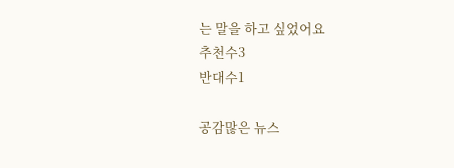는 말을 하고 싶었어요
추천수3
반대수1

공감많은 뉴스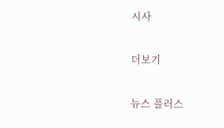시사

더보기

뉴스 플러스